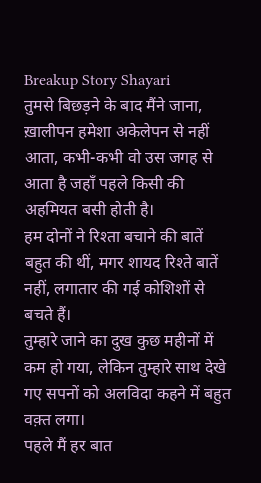Breakup Story Shayari
तुमसे बिछड़ने के बाद मैंने जाना, ख़ालीपन हमेशा अकेलेपन से नहीं आता, कभी-कभी वो उस जगह से आता है जहाँ पहले किसी की अहमियत बसी होती है।
हम दोनों ने रिश्ता बचाने की बातें बहुत की थीं, मगर शायद रिश्ते बातें नहीं, लगातार की गई कोशिशों से बचते हैं।
तुम्हारे जाने का दुख कुछ महीनों में कम हो गया, लेकिन तुम्हारे साथ देखे गए सपनों को अलविदा कहने में बहुत वक़्त लगा।
पहले मैं हर बात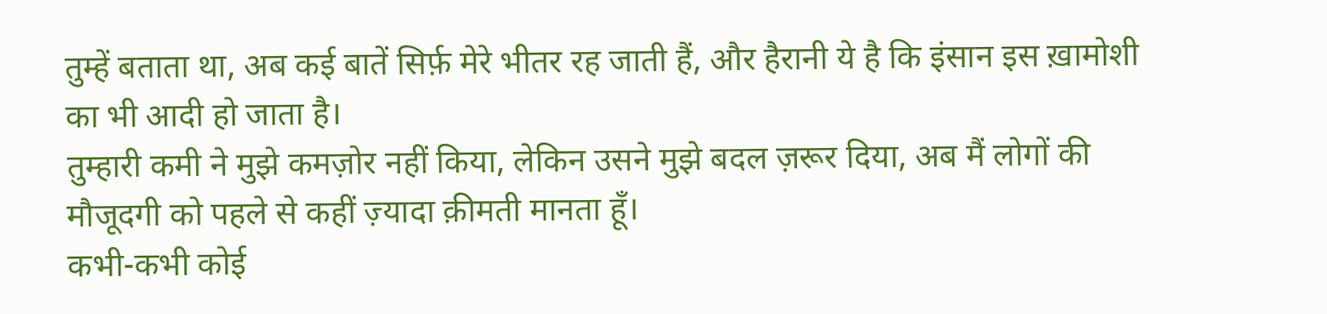तुम्हें बताता था, अब कई बातें सिर्फ़ मेरे भीतर रह जाती हैं, और हैरानी ये है कि इंसान इस ख़ामोशी का भी आदी हो जाता है।
तुम्हारी कमी ने मुझे कमज़ोर नहीं किया, लेकिन उसने मुझे बदल ज़रूर दिया, अब मैं लोगों की मौजूदगी को पहले से कहीं ज़्यादा क़ीमती मानता हूँ।
कभी-कभी कोई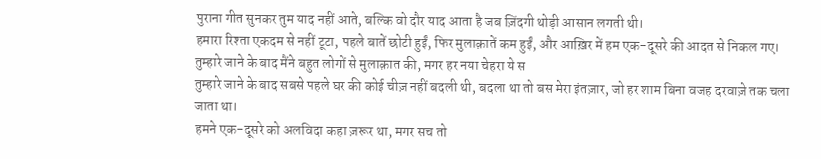पुराना गीत सुनकर तुम याद नहीं आते, बल्कि वो दौर याद आता है जब ज़िंदगी थोड़ी आसान लगती थी।
हमारा रिश्ता एकदम से नहीं टूटा, पहले बातें छोटी हुईं, फिर मुलाक़ातें कम हुईं, और आख़िर में हम एक-दूसरे की आदत से निकल गए।
तुम्हारे जाने के बाद मैंने बहुत लोगों से मुलाक़ात की, मगर हर नया चेहरा ये स
तुम्हारे जाने के बाद सबसे पहले घर की कोई चीज़ नहीं बदली थी, बदला था तो बस मेरा इंतज़ार, जो हर शाम बिना वजह दरवाज़े तक चला जाता था।
हमने एक-दूसरे को अलविदा कहा ज़रूर था, मगर सच तो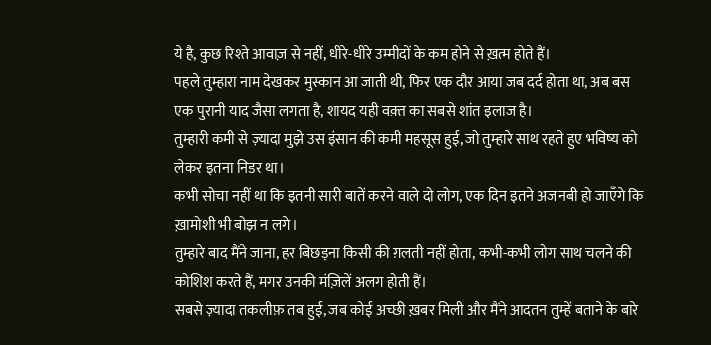ये है, कुछ रिश्ते आवाज़ से नहीं, धीरे-धीरे उम्मीदों के कम होने से ख़त्म होते हैं।
पहले तुम्हारा नाम देखकर मुस्कान आ जाती थी, फिर एक दौर आया जब दर्द होता था, अब बस एक पुरानी याद जैसा लगता है, शायद यही वक़्त का सबसे शांत इलाज है।
तुम्हारी कमी से ज़्यादा मुझे उस इंसान की कमी महसूस हुई, जो तुम्हारे साथ रहते हुए भविष्य को लेकर इतना निडर था।
कभी सोचा नहीं था कि इतनी सारी बातें करने वाले दो लोग, एक दिन इतने अजनबी हो जाएँगे कि ख़ामोशी भी बोझ न लगे।
तुम्हारे बाद मैंने जाना, हर बिछड़ना किसी की ग़लती नहीं होता, कभी-कभी लोग साथ चलने की कोशिश करते हैं, मगर उनकी मंज़िलें अलग होती हैं।
सबसे ज़्यादा तकलीफ़ तब हुई, जब कोई अच्छी ख़बर मिली और मैंने आदतन तुम्हें बताने के बारे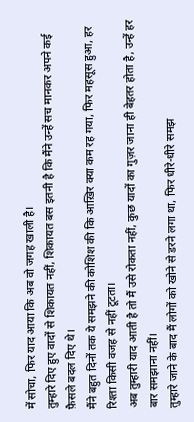में सोचा, फिर याद आया कि अब वो जगह खाली है।
तुम्हारे दिए हुए वादों से शिकायत नहीं, शिकायत बस इतनी है कि मैंने उन्हें सच मानकर अपने कई फ़ैसले बदल दिए थे।
मैंने बहुत दिनों तक ये समझने की कोशिश की कि आख़िर क्या कम रह गया, फिर महसूस हुआ, हर रिश्ता किसी वजह से नहीं टूटता।
अब तुम्हारी याद आती है तो मैं उसे रोकता नहीं, कुछ यादों का गुज़र जाना ही बेहतर होता है, उन्हें हर बार समझाना नहीं।
तुम्हारे जाने के बाद मैं लोगों को खोने से डरने लगा था, फिर धीरे-धीरे समझ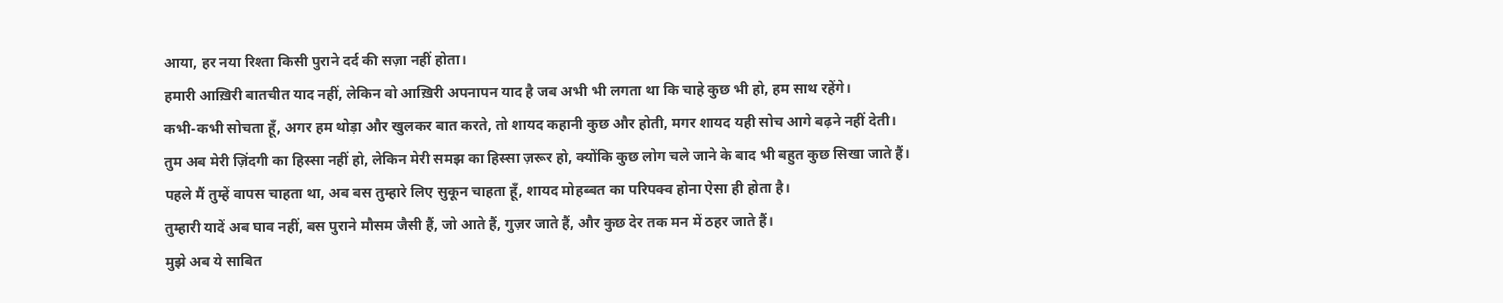आया, हर नया रिश्ता किसी पुराने दर्द की सज़ा नहीं होता।
हमारी आख़िरी बातचीत याद नहीं, लेकिन वो आख़िरी अपनापन याद है जब अभी भी लगता था कि चाहे कुछ भी हो, हम साथ रहेंगे।
कभी-कभी सोचता हूँ, अगर हम थोड़ा और खुलकर बात करते, तो शायद कहानी कुछ और होती, मगर शायद यही सोच आगे बढ़ने नहीं देती।
तुम अब मेरी ज़िंदगी का हिस्सा नहीं हो, लेकिन मेरी समझ का हिस्सा ज़रूर हो, क्योंकि कुछ लोग चले जाने के बाद भी बहुत कुछ सिखा जाते हैं।
पहले मैं तुम्हें वापस चाहता था, अब बस तुम्हारे लिए सुकून चाहता हूँ, शायद मोहब्बत का परिपक्व होना ऐसा ही होता है।
तुम्हारी यादें अब घाव नहीं, बस पुराने मौसम जैसी हैं, जो आते हैं, गुज़र जाते हैं, और कुछ देर तक मन में ठहर जाते हैं।
मुझे अब ये साबित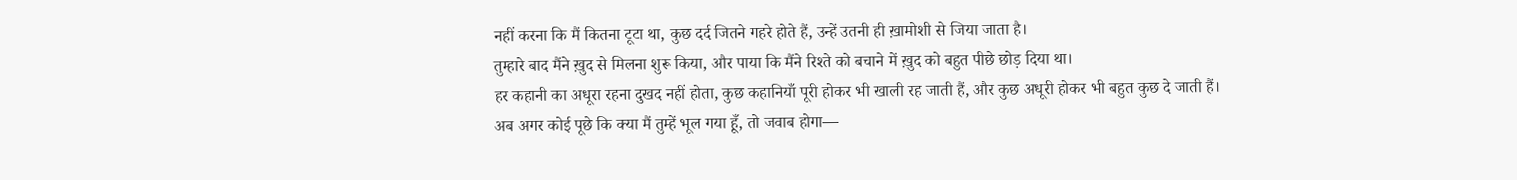नहीं करना कि मैं कितना टूटा था, कुछ दर्द जितने गहरे होते हैं, उन्हें उतनी ही ख़ामोशी से जिया जाता है।
तुम्हारे बाद मैंने ख़ुद से मिलना शुरू किया, और पाया कि मैंने रिश्ते को बचाने में ख़ुद को बहुत पीछे छोड़ दिया था।
हर कहानी का अधूरा रहना दुखद नहीं होता, कुछ कहानियाँ पूरी होकर भी खाली रह जाती हैं, और कुछ अधूरी होकर भी बहुत कुछ दे जाती हैं।
अब अगर कोई पूछे कि क्या मैं तुम्हें भूल गया हूँ, तो जवाब होगा—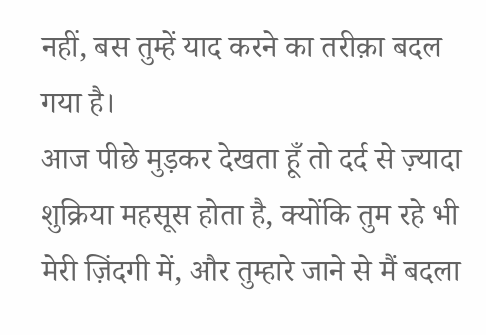नहीं, बस तुम्हें याद करने का तरीक़ा बदल गया है।
आज पीछे मुड़कर देखता हूँ तो दर्द से ज़्यादा शुक्रिया महसूस होता है, क्योंकि तुम रहे भी मेरी ज़िंदगी में, और तुम्हारे जाने से मैं बदला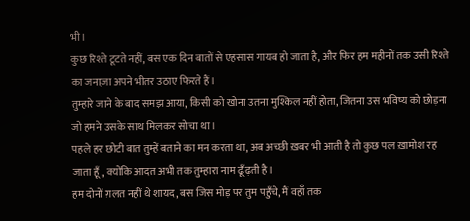भी।
कुछ रिश्ते टूटते नहीं, बस एक दिन बातों से एहसास गायब हो जाता है, और फिर हम महीनों तक उसी रिश्ते का जनाज़ा अपने भीतर उठाए फिरते हैं।
तुम्हारे जाने के बाद समझ आया, किसी को खोना उतना मुश्किल नहीं होता, जितना उस भविष्य को छोड़ना जो हमने उसके साथ मिलकर सोचा था।
पहले हर छोटी बात तुम्हें बताने का मन करता था, अब अच्छी ख़बर भी आती है तो कुछ पल ख़ामोश रह जाता हूँ, क्योंकि आदत अभी तक तुम्हारा नाम ढूँढ़ती है।
हम दोनों ग़लत नहीं थे शायद, बस जिस मोड़ पर तुम पहुँचे, मैं वहाँ तक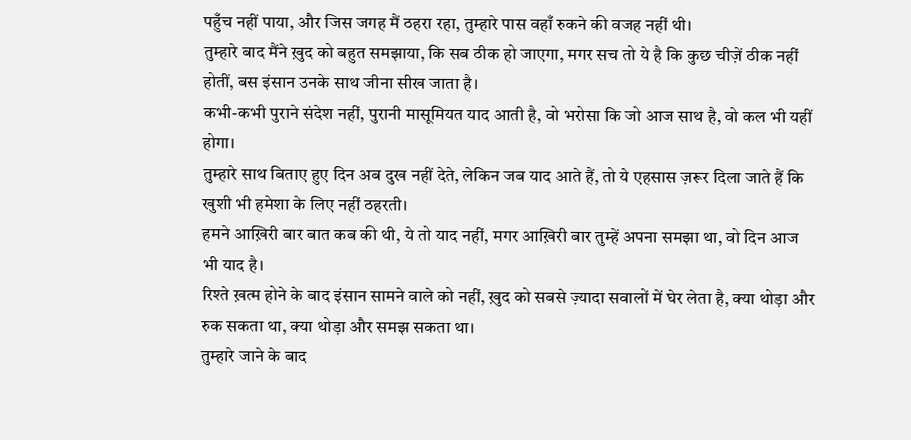पहुँच नहीं पाया, और जिस जगह मैं ठहरा रहा, तुम्हारे पास वहाँ रुकने की वजह नहीं थी।
तुम्हारे बाद मैंने ख़ुद को बहुत समझाया, कि सब ठीक हो जाएगा, मगर सच तो ये है कि कुछ चीज़ें ठीक नहीं होतीं, बस इंसान उनके साथ जीना सीख जाता है।
कभी-कभी पुराने संदेश नहीं, पुरानी मासूमियत याद आती है, वो भरोसा कि जो आज साथ है, वो कल भी यहीं होगा।
तुम्हारे साथ बिताए हुए दिन अब दुख नहीं देते, लेकिन जब याद आते हैं, तो ये एहसास ज़रूर दिला जाते हैं कि खुशी भी हमेशा के लिए नहीं ठहरती।
हमने आख़िरी बार बात कब की थी, ये तो याद नहीं, मगर आख़िरी बार तुम्हें अपना समझा था, वो दिन आज भी याद है।
रिश्ते ख़त्म होने के बाद इंसान सामने वाले को नहीं, ख़ुद को सबसे ज़्यादा सवालों में घेर लेता है, क्या थोड़ा और रुक सकता था, क्या थोड़ा और समझ सकता था।
तुम्हारे जाने के बाद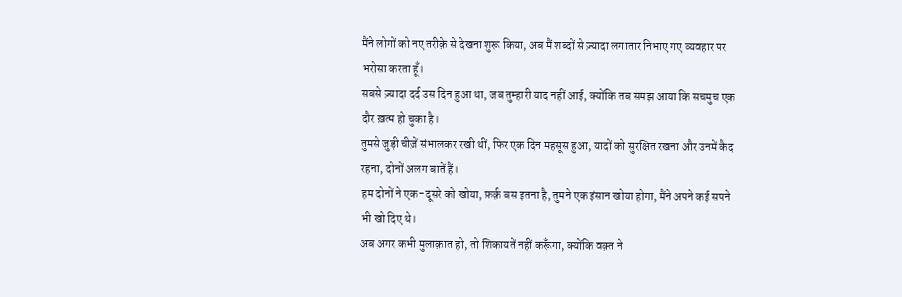मैंने लोगों को नए तरीक़े से देखना शुरू किया, अब मैं शब्दों से ज़्यादा लगातार निभाए गए व्यवहार पर भरोसा करता हूँ।
सबसे ज़्यादा दर्द उस दिन हुआ था, जब तुम्हारी याद नहीं आई, क्योंकि तब समझ आया कि सचमुच एक दौर ख़त्म हो चुका है।
तुमसे जुड़ी चीज़ें संभालकर रखी थीं, फिर एक दिन महसूस हुआ, यादों को सुरक्षित रखना और उनमें कैद रहना, दोनों अलग बातें हैं।
हम दोनों ने एक-दूसरे को खोया, फ़र्क़ बस इतना है, तुमने एक इंसान खोया होगा, मैंने अपने कई सपने भी खो दिए थे।
अब अगर कभी मुलाक़ात हो, तो शिकायतें नहीं करूँगा, क्योंकि वक़्त ने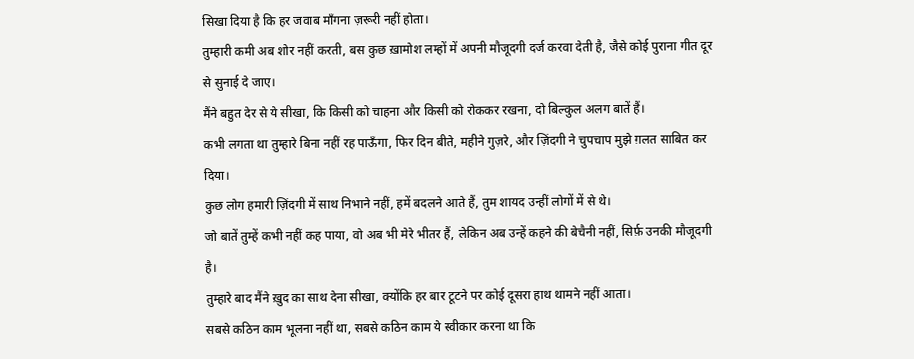सिखा दिया है कि हर जवाब माँगना ज़रूरी नहीं होता।
तुम्हारी कमी अब शोर नहीं करती, बस कुछ ख़ामोश लम्हों में अपनी मौजूदगी दर्ज करवा देती है, जैसे कोई पुराना गीत दूर से सुनाई दे जाए।
मैंने बहुत देर से ये सीखा, कि किसी को चाहना और किसी को रोककर रखना, दो बिल्कुल अलग बातें हैं।
कभी लगता था तुम्हारे बिना नहीं रह पाऊँगा, फिर दिन बीते, महीने गुज़रे, और ज़िंदगी ने चुपचाप मुझे ग़लत साबित कर दिया।
कुछ लोग हमारी ज़िंदगी में साथ निभाने नहीं, हमें बदलने आते हैं, तुम शायद उन्हीं लोगों में से थे।
जो बातें तुम्हें कभी नहीं कह पाया, वो अब भी मेरे भीतर हैं, लेकिन अब उन्हें कहने की बेचैनी नहीं, सिर्फ़ उनकी मौजूदगी है।
तुम्हारे बाद मैंने ख़ुद का साथ देना सीखा, क्योंकि हर बार टूटने पर कोई दूसरा हाथ थामने नहीं आता।
सबसे कठिन काम भूलना नहीं था, सबसे कठिन काम ये स्वीकार करना था कि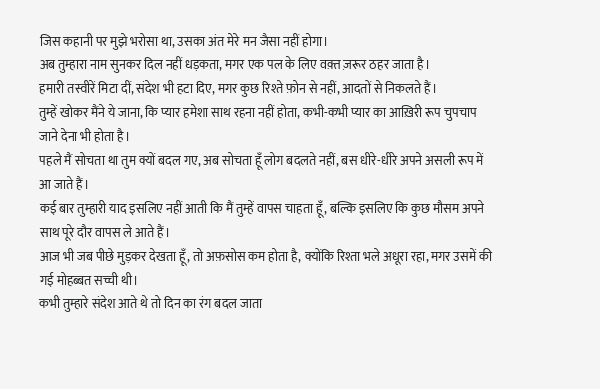जिस कहानी पर मुझे भरोसा था, उसका अंत मेरे मन जैसा नहीं होगा।
अब तुम्हारा नाम सुनकर दिल नहीं धड़कता, मगर एक पल के लिए वक़्त ज़रूर ठहर जाता है।
हमारी तस्वीरें मिटा दीं, संदेश भी हटा दिए, मगर कुछ रिश्ते फ़ोन से नहीं, आदतों से निकलते हैं।
तुम्हें खोकर मैंने ये जाना, कि प्यार हमेशा साथ रहना नहीं होता, कभी-कभी प्यार का आख़िरी रूप चुपचाप जाने देना भी होता है।
पहले मैं सोचता था तुम क्यों बदल गए, अब सोचता हूँ लोग बदलते नहीं, बस धीरे-धीरे अपने असली रूप में आ जाते हैं।
कई बार तुम्हारी याद इसलिए नहीं आती कि मैं तुम्हें वापस चाहता हूँ, बल्कि इसलिए कि कुछ मौसम अपने साथ पूरे दौर वापस ले आते हैं।
आज भी जब पीछे मुड़कर देखता हूँ, तो अफ़सोस कम होता है, क्योंकि रिश्ता भले अधूरा रहा, मगर उसमें की गई मोहब्बत सच्ची थी।
कभी तुम्हारे संदेश आते थे तो दिन का रंग बदल जाता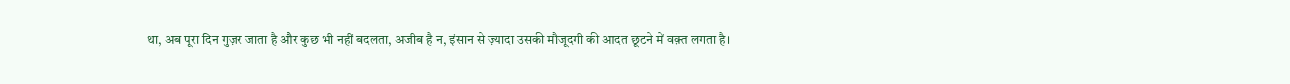था, अब पूरा दिन गुज़र जाता है और कुछ भी नहीं बदलता, अजीब है न, इंसान से ज़्यादा उसकी मौजूदगी की आदत छूटने में वक़्त लगता है।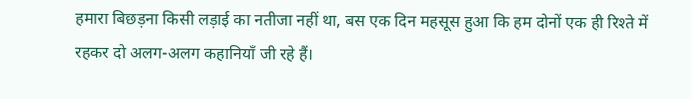हमारा बिछड़ना किसी लड़ाई का नतीजा नहीं था, बस एक दिन महसूस हुआ कि हम दोनों एक ही रिश्ते में रहकर दो अलग-अलग कहानियाँ जी रहे हैं।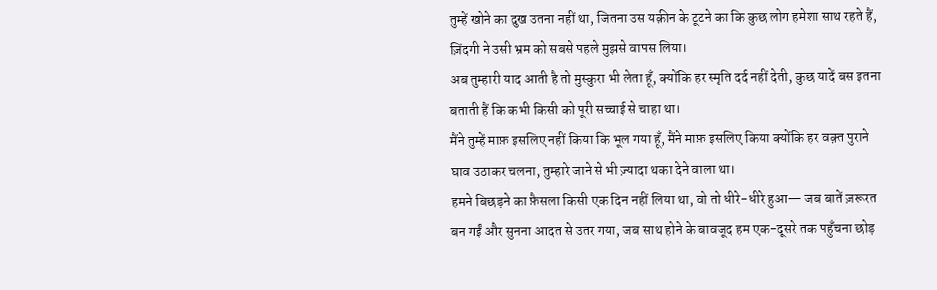तुम्हें खोने का दुख उतना नहीं था, जितना उस यक़ीन के टूटने का कि कुछ लोग हमेशा साथ रहते हैं, ज़िंदगी ने उसी भ्रम को सबसे पहले मुझसे वापस लिया।
अब तुम्हारी याद आती है तो मुस्कुरा भी लेता हूँ, क्योंकि हर स्मृति दर्द नहीं देती, कुछ यादें बस इतना बताती हैं कि कभी किसी को पूरी सच्चाई से चाहा था।
मैंने तुम्हें माफ़ इसलिए नहीं किया कि भूल गया हूँ, मैंने माफ़ इसलिए किया क्योंकि हर वक़्त पुराने घाव उठाकर चलना, तुम्हारे जाने से भी ज़्यादा थका देने वाला था।
हमने बिछड़ने का फ़ैसला किसी एक दिन नहीं लिया था, वो तो धीरे-धीरे हुआ— जब बातें ज़रूरत बन गईं और सुनना आदत से उतर गया, जब साथ होने के बावजूद हम एक-दूसरे तक पहुँचना छोड़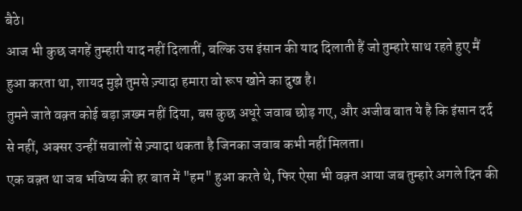बैठे।
आज भी कुछ जगहें तुम्हारी याद नहीं दिलातीं, बल्कि उस इंसान की याद दिलाती हैं जो तुम्हारे साथ रहते हुए मैं हुआ करता था, शायद मुझे तुमसे ज़्यादा हमारा वो रूप खोने का दुख है।
तुमने जाते वक़्त कोई बड़ा ज़ख्म नहीं दिया, बस कुछ अधूरे जवाब छोड़ गए, और अजीब बात ये है कि इंसान दर्द से नहीं, अक्सर उन्हीं सवालों से ज़्यादा थकता है जिनका जवाब कभी नहीं मिलता।
एक वक़्त था जब भविष्य की हर बात में "हम" हुआ करते थे, फिर ऐसा भी वक़्त आया जब तुम्हारे अगले दिन की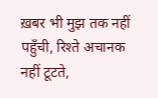ख़बर भी मुझ तक नहीं पहुँची, रिश्ते अचानक नहीं टूटते,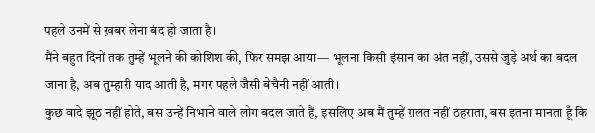पहले उनमें से ख़बर लेना बंद हो जाता है।
मैंने बहुत दिनों तक तुम्हें भूलने की कोशिश की, फिर समझ आया— भूलना किसी इंसान का अंत नहीं, उससे जुड़े अर्थ का बदल जाना है, अब तुम्हारी याद आती है, मगर पहले जैसी बेचैनी नहीं आती।
कुछ वादे झूठ नहीं होते, बस उन्हें निभाने वाले लोग बदल जाते हैं, इसलिए अब मैं तुम्हें ग़लत नहीं ठहराता, बस इतना मानता हूँ कि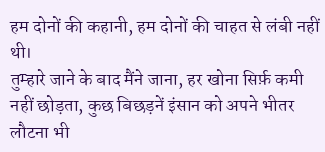हम दोनों की कहानी, हम दोनों की चाहत से लंबी नहीं थी।
तुम्हारे जाने के बाद मैंने जाना, हर खोना सिर्फ़ कमी नहीं छोड़ता, कुछ बिछड़नें इंसान को अपने भीतर लौटना भी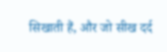सिखाती हैं, और जो सीख दर्द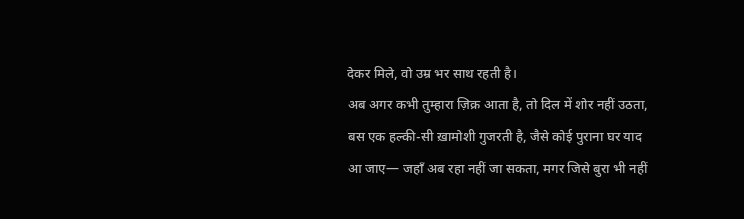देकर मिले, वो उम्र भर साथ रहती है।
अब अगर कभी तुम्हारा ज़िक्र आता है, तो दिल में शोर नहीं उठता, बस एक हल्की-सी ख़ामोशी गुजरती है, जैसे कोई पुराना घर याद आ जाए— जहाँ अब रहा नहीं जा सकता, मगर जिसे बुरा भी नहीं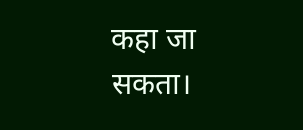कहा जा सकता।